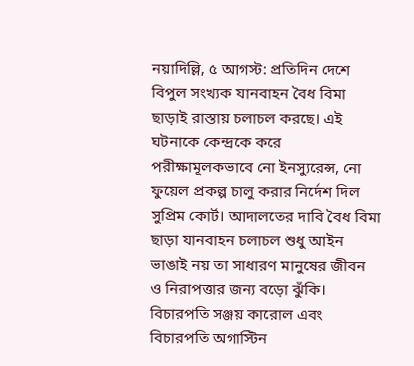নয়াদিল্লি, ৫ আগস্ট: প্রতিদিন দেশে বিপুল সংখ্যক যানবাহন বৈধ বিমা ছাড়াই রাস্তায় চলাচল করছে। এই ঘটনাকে কেন্দ্রকে করে পরীক্ষামূলকভাবে নো ইনস্যুরেন্স, নো ফুয়েল প্রকল্প চালু করার নির্দেশ দিল সুপ্রিম কোর্ট। আদালতের দাবি বৈধ বিমা ছাড়া যানবাহন চলাচল শুধু আইন ভাঙাই নয় তা সাধারণ মানুষের জীবন ও নিরাপত্তার জন্য বড়ো ঝুঁকি।
বিচারপতি সঞ্জয় কারোল এবং বিচারপতি অগাস্টিন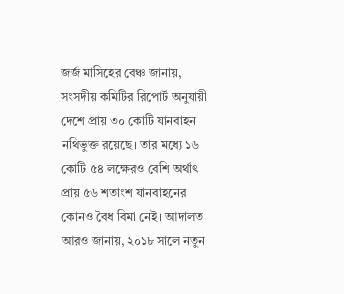জর্জ মাসিহের বেঞ্চ জানায়, সংসদীয় কমিটির রিপোর্ট অনুযায়ী দেশে প্রায় ৩০ কোটি যানবাহন নথিভুক্ত রয়েছে। তার মধ্যে ১৬ কোটি ৫৪ লক্ষেরও বেশি অর্থাৎ প্রায় ৫৬ শতাংশ যানবাহনের কোনও বৈধ বিমা নেই। আদালত আরও জানায়, ২০১৮ সালে নতুন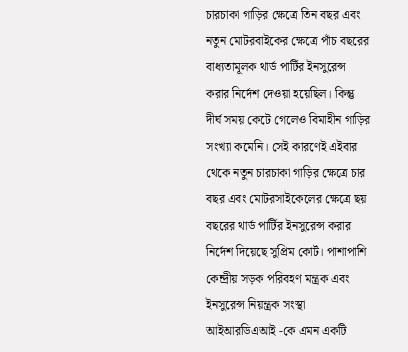চারচাকা গাড়ির ক্ষেত্রে তিন বছর এবং নতুন মোটরবাইকের ক্ষেত্রে পাঁচ বছরের বাধ্যতামূলক থার্ড পার্টির ইনসুরেন্স করার নির্দেশ দেওয়া হয়েছিল। কিন্তু দীর্ঘ সময় কেটে গেলেও বিমাহীন গাড়ির সংখ্যা কমেনি। সেই কারণেই এইবার থেকে নতুন চারচাকা গাড়ির ক্ষেত্রে চার বছর এবং মোটরসাইকেলের ক্ষেত্রে ছয় বছরের থার্ড পার্টির ইনসুরেন্স করার নির্দেশ দিয়েছে সুপ্রিম কোর্ট। পাশাপাশি কেন্দ্রীয় সড়ক পরিবহণ মন্ত্রক এবং ইনসুরেন্স নিয়ন্ত্রক সংস্থা আইআরডিএআই -কে এমন একটি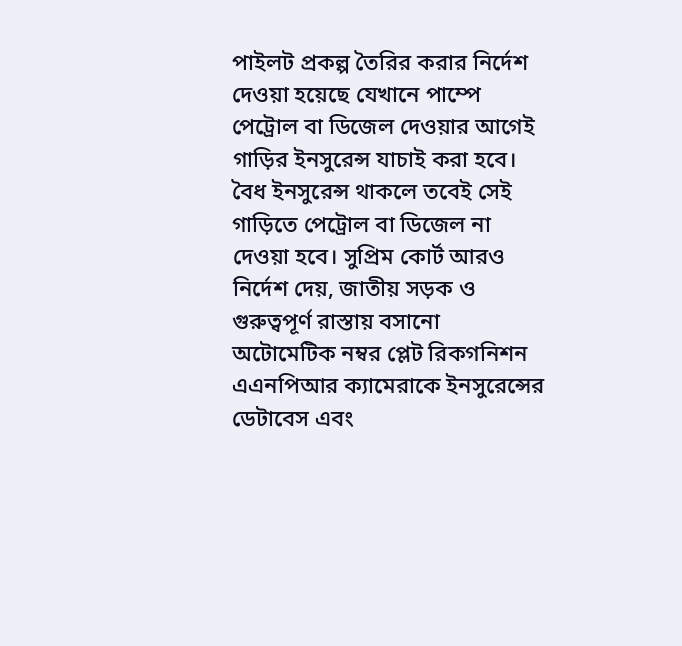পাইলট প্রকল্প তৈরির করার নির্দেশ দেওয়া হয়েছে যেখানে পাম্পে পেট্রোল বা ডিজেল দেওয়ার আগেই গাড়ির ইনসুরেন্স যাচাই করা হবে। বৈধ ইনসুরেন্স থাকলে তবেই সেই গাড়িতে পেট্রোল বা ডিজেল না দেওয়া হবে। সুপ্রিম কোর্ট আরও নির্দেশ দেয়, জাতীয় সড়ক ও গুরুত্বপূর্ণ রাস্তায় বসানো অটোমেটিক নম্বর প্লেট রিকগনিশন এএনপিআর ক্যামেরাকে ইনসুরেন্সের ডেটাবেস এবং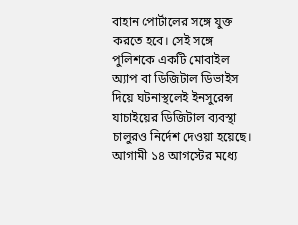বাহান পোর্টালের সঙ্গে যুক্ত করতে হবে। সেই সঙ্গে পুলিশকে একটি মোবাইল অ্যাপ বা ডিজিটাল ডিভাইস দিয়ে ঘটনাস্থলেই ইনসুরেন্স যাচাইয়ের ডিজিটাল ব্যবস্থা চালুরও নির্দেশ দেওয়া হয়েছে। আগামী ১৪ আগস্টের মধ্যে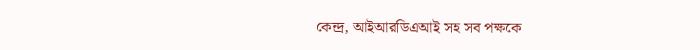কেন্দ্র, আইআরডিএআই সহ সব পক্ষকে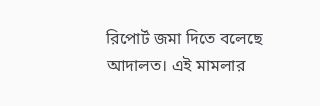রিপোর্ট জমা দিতে বলেছে আদালত। এই মামলার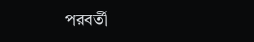পরবর্তী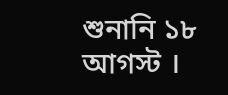শুনানি ১৮ আগস্ট ।